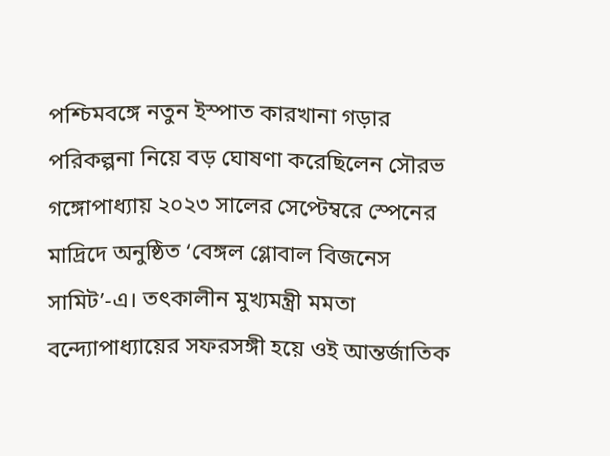পশ্চিমবঙ্গে নতুন ইস্পাত কারখানা গড়ার পরিকল্পনা নিয়ে বড় ঘোষণা করেছিলেন সৌরভ গঙ্গোপাধ্যায় ২০২৩ সালের সেপ্টেম্বরে স্পেনের মাদ্রিদে অনুষ্ঠিত ‘বেঙ্গল গ্লোবাল বিজনেস সামিট’-এ। তৎকালীন মুখ্যমন্ত্রী মমতা বন্দ্যোপাধ্যায়ের সফরসঙ্গী হয়ে ওই আন্তর্জাতিক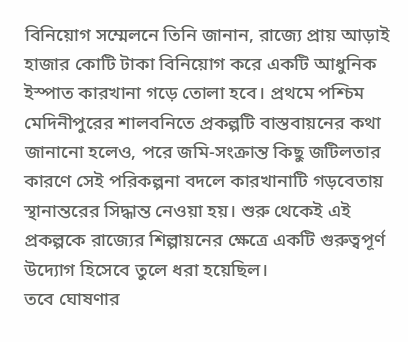বিনিয়োগ সম্মেলনে তিনি জানান, রাজ্যে প্রায় আড়াই হাজার কোটি টাকা বিনিয়োগ করে একটি আধুনিক ইস্পাত কারখানা গড়ে তোলা হবে। প্রথমে পশ্চিম মেদিনীপুরের শালবনিতে প্রকল্পটি বাস্তবায়নের কথা জানানো হলেও, পরে জমি-সংক্রান্ত কিছু জটিলতার কারণে সেই পরিকল্পনা বদলে কারখানাটি গড়বেতায় স্থানান্তরের সিদ্ধান্ত নেওয়া হয়। শুরু থেকেই এই প্রকল্পকে রাজ্যের শিল্পায়নের ক্ষেত্রে একটি গুরুত্বপূর্ণ উদ্যোগ হিসেবে তুলে ধরা হয়েছিল।
তবে ঘোষণার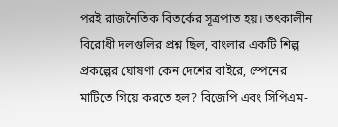পরই রাজনৈতিক বিতর্কের সূত্রপাত হয়। তৎকালীন বিরোধী দলগুলির প্রশ্ন ছিল, বাংলার একটি শিল্প প্রকল্পের ঘোষণা কেন দেশের বাইরে, স্পেনের মাটিতে গিয়ে করতে হল? বিজেপি এবং সিপিএম-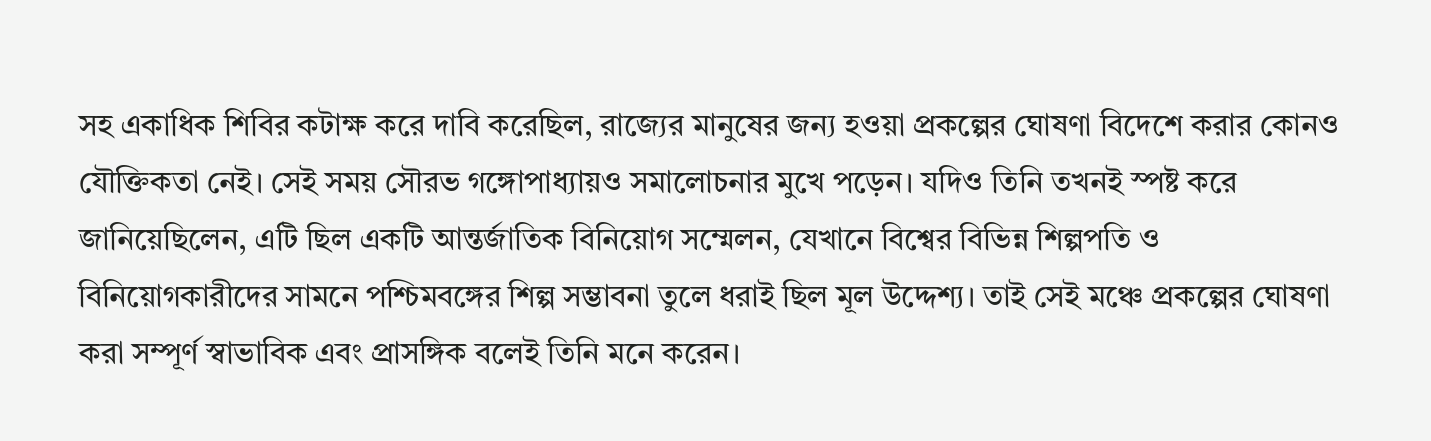সহ একাধিক শিবির কটাক্ষ করে দাবি করেছিল, রাজ্যের মানুষের জন্য হওয়া প্রকল্পের ঘোষণা বিদেশে করার কোনও যৌক্তিকতা নেই। সেই সময় সৌরভ গঙ্গোপাধ্যায়ও সমালোচনার মুখে পড়েন। যদিও তিনি তখনই স্পষ্ট করে জানিয়েছিলেন, এটি ছিল একটি আন্তর্জাতিক বিনিয়োগ সম্মেলন, যেখানে বিশ্বের বিভিন্ন শিল্পপতি ও বিনিয়োগকারীদের সামনে পশ্চিমবঙ্গের শিল্প সম্ভাবনা তুলে ধরাই ছিল মূল উদ্দেশ্য। তাই সেই মঞ্চে প্রকল্পের ঘোষণা করা সম্পূর্ণ স্বাভাবিক এবং প্রাসঙ্গিক বলেই তিনি মনে করেন।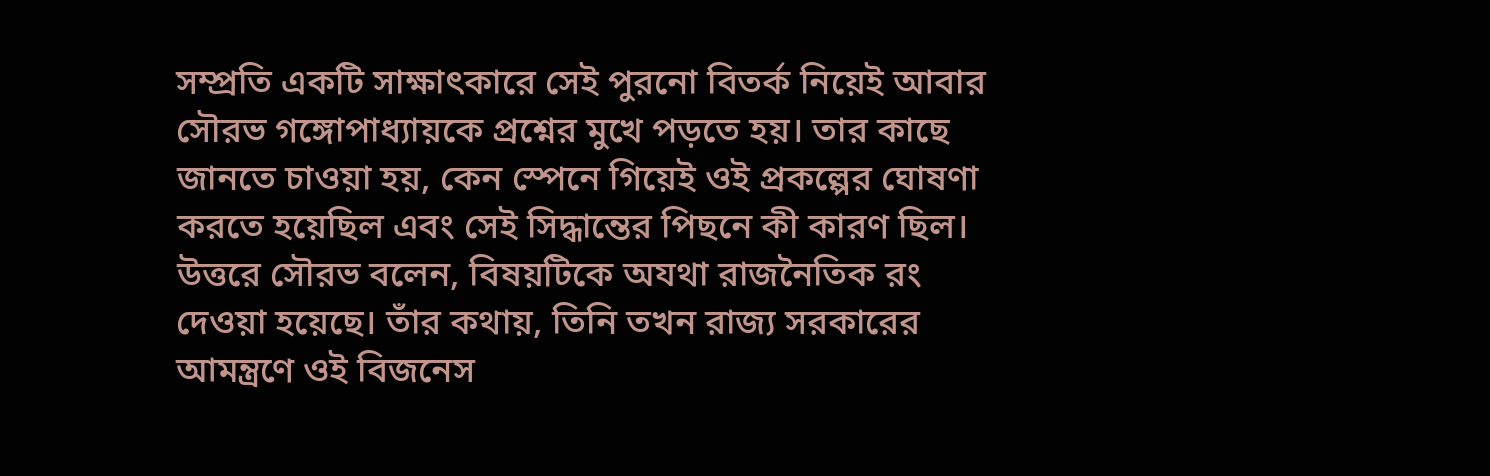সম্প্রতি একটি সাক্ষাৎকারে সেই পুরনো বিতর্ক নিয়েই আবার সৌরভ গঙ্গোপাধ্যায়কে প্রশ্নের মুখে পড়তে হয়। তার কাছে জানতে চাওয়া হয়, কেন স্পেনে গিয়েই ওই প্রকল্পের ঘোষণা করতে হয়েছিল এবং সেই সিদ্ধান্তের পিছনে কী কারণ ছিল। উত্তরে সৌরভ বলেন, বিষয়টিকে অযথা রাজনৈতিক রং দেওয়া হয়েছে। তাঁর কথায়, তিনি তখন রাজ্য সরকারের আমন্ত্রণে ওই বিজনেস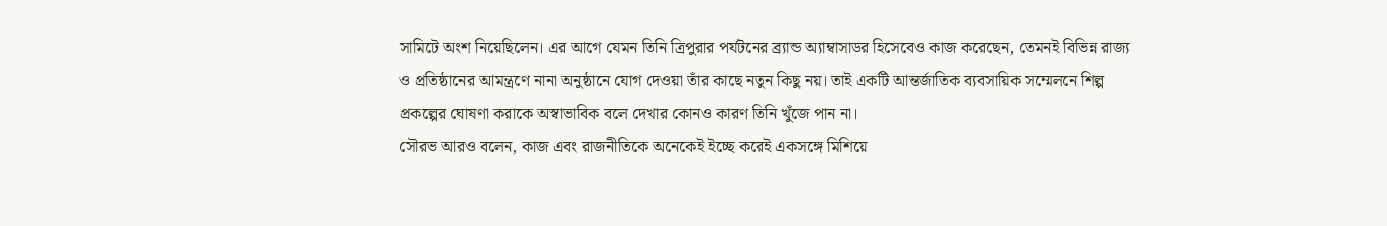সামিটে অংশ নিয়েছিলেন। এর আগে যেমন তিনি ত্রিপুরার পর্যটনের ব্র্যান্ড অ্যাম্বাসাডর হিসেবেও কাজ করেছেন, তেমনই বিভিন্ন রাজ্য ও প্রতিষ্ঠানের আমন্ত্রণে নানা অনুষ্ঠানে যোগ দেওয়া তাঁর কাছে নতুন কিছু নয়। তাই একটি আন্তর্জাতিক ব্যবসায়িক সম্মেলনে শিল্প প্রকল্পের ঘোষণা করাকে অস্বাভাবিক বলে দেখার কোনও কারণ তিনি খুঁজে পান না।
সৌরভ আরও বলেন, কাজ এবং রাজনীতিকে অনেকেই ইচ্ছে করেই একসঙ্গে মিশিয়ে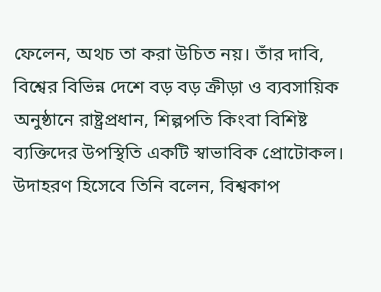ফেলেন, অথচ তা করা উচিত নয়। তাঁর দাবি, বিশ্বের বিভিন্ন দেশে বড় বড় ক্রীড়া ও ব্যবসায়িক অনুষ্ঠানে রাষ্ট্রপ্রধান, শিল্পপতি কিংবা বিশিষ্ট ব্যক্তিদের উপস্থিতি একটি স্বাভাবিক প্রোটোকল। উদাহরণ হিসেবে তিনি বলেন, বিশ্বকাপ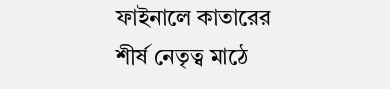ফাইনালে কাতারের শীর্ষ নেতৃত্ব মাঠে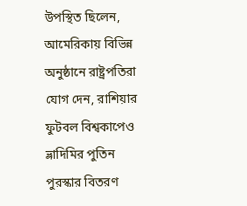উপস্থিত ছিলেন, আমেরিকায় বিভিন্ন অনুষ্ঠানে রাষ্ট্রপতিরা যোগ দেন, রাশিয়ার ফুটবল বিশ্বকাপেও ভ্লাদিমির পুতিন পুরস্কার বিতরণ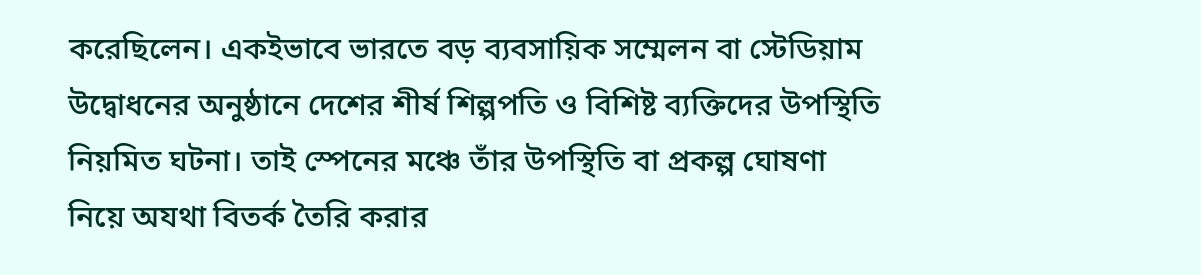করেছিলেন। একইভাবে ভারতে বড় ব্যবসায়িক সম্মেলন বা স্টেডিয়াম উদ্বোধনের অনুষ্ঠানে দেশের শীর্ষ শিল্পপতি ও বিশিষ্ট ব্যক্তিদের উপস্থিতি নিয়মিত ঘটনা। তাই স্পেনের মঞ্চে তাঁর উপস্থিতি বা প্রকল্প ঘোষণা নিয়ে অযথা বিতর্ক তৈরি করার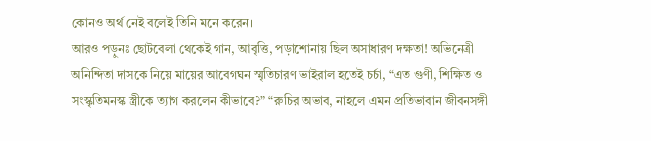কোনও অর্থ নেই বলেই তিনি মনে করেন।
আরও পড়ুনঃ ছোটবেলা থেকেই গান, আবৃত্তি, পড়াশোনায় ছিল অসাধারণ দক্ষতা! অভিনেত্রী অনিন্দিতা দাসকে নিয়ে মায়ের আবেগঘন স্মৃতিচারণ ভাইরাল হতেই চর্চা, “এত গুণী, শিক্ষিত ও সংস্কৃতিমনস্ক স্ত্রীকে ত্যাগ করলেন কীভাবে?” “রুচির অভাব, নাহলে এমন প্রতিভাবান জীবনসঙ্গী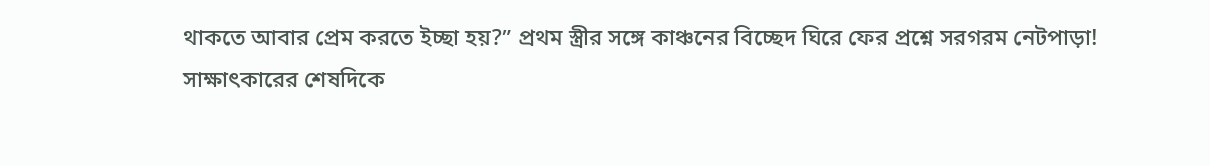থাকতে আবার প্রেম করতে ইচ্ছা হয়?” প্রথম স্ত্রীর সঙ্গে কাঞ্চনের বিচ্ছেদ ঘিরে ফের প্রশ্নে সরগরম নেটপাড়া!
সাক্ষাৎকারের শেষদিকে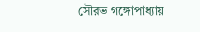সৌরভ গঙ্গোপাধ্যায়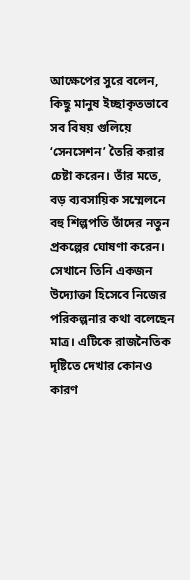আক্ষেপের সুরে বলেন, কিছু মানুষ ইচ্ছাকৃতভাবে সব বিষয় গুলিয়ে ‘সেনসেশন’ তৈরি করার চেষ্টা করেন। তাঁর মতে, বড় ব্যবসায়িক সম্মেলনে বহু শিল্পপতি তাঁদের নতুন প্রকল্পের ঘোষণা করেন। সেখানে তিনি একজন উদ্যোক্তা হিসেবে নিজের পরিকল্পনার কথা বলেছেন মাত্র। এটিকে রাজনৈতিক দৃষ্টিতে দেখার কোনও কারণ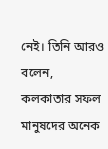নেই। তিনি আরও বলেন, কলকাতার সফল মানুষদের অনেক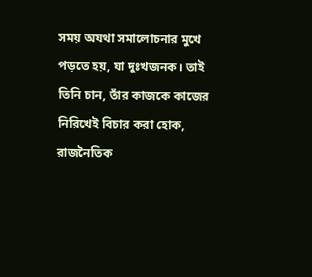সময় অযথা সমালোচনার মুখে পড়তে হয়, যা দুঃখজনক। তাই তিনি চান, তাঁর কাজকে কাজের নিরিখেই বিচার করা হোক, রাজনৈতিক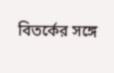বিতর্কের সঙ্গে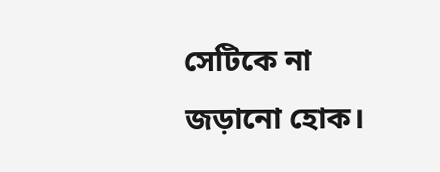সেটিকে না জড়ানো হোক।